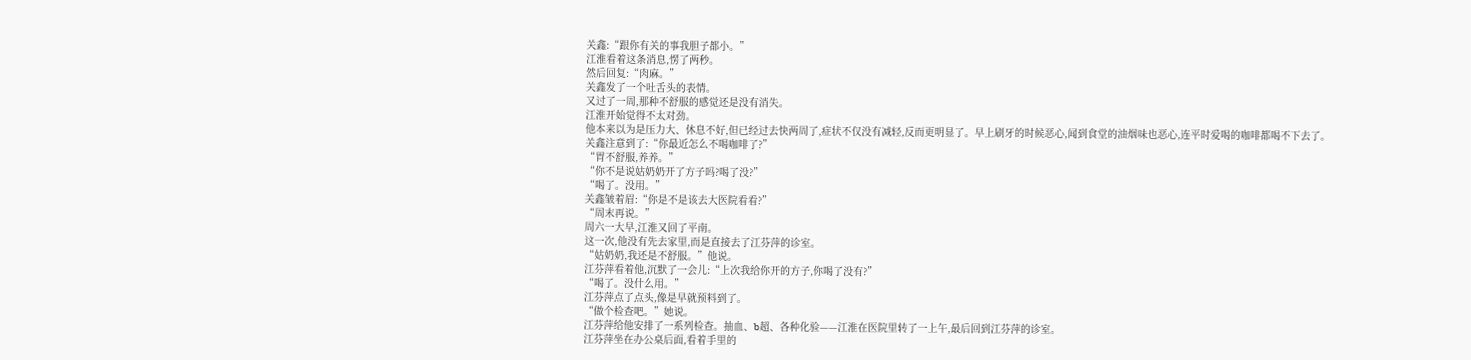关鑫:“跟你有关的事我胆子都小。”
江淮看着这条消息,愣了两秒。
然后回复:“肉麻。”
关鑫发了一个吐舌头的表情。
又过了一周,那种不舒服的感觉还是没有消失。
江淮开始觉得不太对劲。
他本来以为是压力大、休息不好,但已经过去快两周了,症状不仅没有减轻,反而更明显了。早上刷牙的时候恶心,闻到食堂的油烟味也恶心,连平时爱喝的咖啡都喝不下去了。
关鑫注意到了:“你最近怎么不喝咖啡了?”
“胃不舒服,养养。”
“你不是说姑奶奶开了方子吗?喝了没?”
“喝了。没用。”
关鑫皱着眉:“你是不是该去大医院看看?”
“周末再说。”
周六一大早,江淮又回了平南。
这一次,他没有先去家里,而是直接去了江芬萍的诊室。
“姑奶奶,我还是不舒服。”他说。
江芬萍看着他,沉默了一会儿:“上次我给你开的方子,你喝了没有?”
“喝了。没什么用。”
江芬萍点了点头,像是早就预料到了。
“做个检查吧。”她说。
江芬萍给他安排了一系列检查。抽血、b超、各种化验——江淮在医院里转了一上午,最后回到江芬萍的诊室。
江芬萍坐在办公桌后面,看着手里的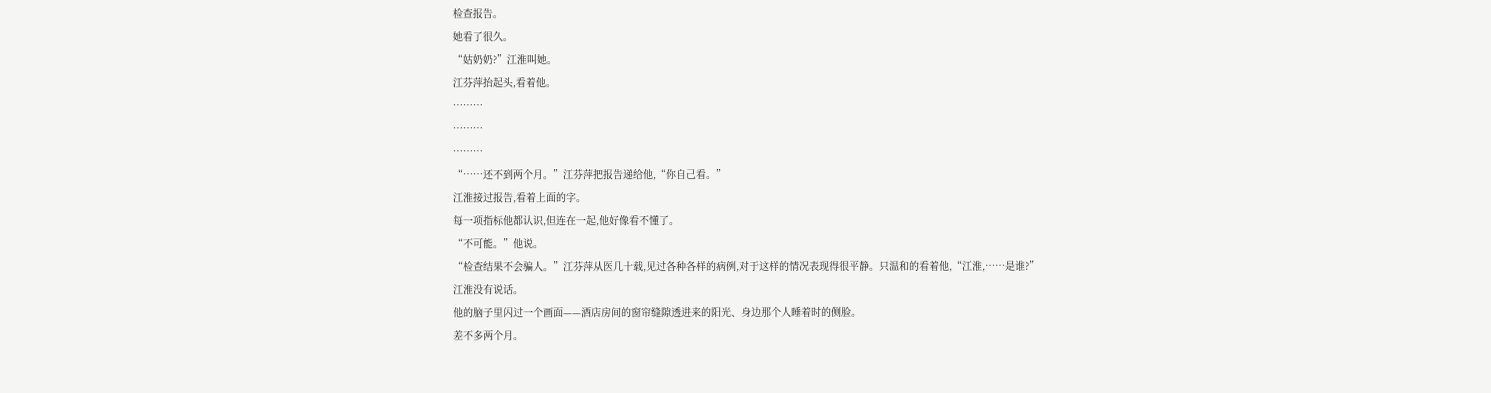检查报告。
她看了很久。
“姑奶奶?”江淮叫她。
江芬萍抬起头,看着他。
………
………
………
“……还不到两个月。”江芬萍把报告递给他,“你自己看。”
江淮接过报告,看着上面的字。
每一项指标他都认识,但连在一起,他好像看不懂了。
“不可能。”他说。
“检查结果不会骗人。”江芬萍从医几十载,见过各种各样的病例,对于这样的情况表现得很平静。只温和的看着他,“江淮,……是谁?”
江淮没有说话。
他的脑子里闪过一个画面——酒店房间的窗帘缝隙透进来的阳光、身边那个人睡着时的侧脸。
差不多两个月。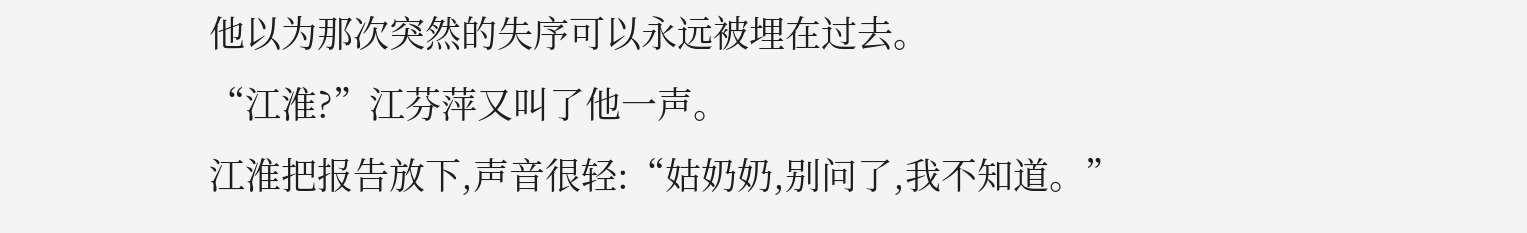他以为那次突然的失序可以永远被埋在过去。
“江淮?”江芬萍又叫了他一声。
江淮把报告放下,声音很轻:“姑奶奶,别问了,我不知道。”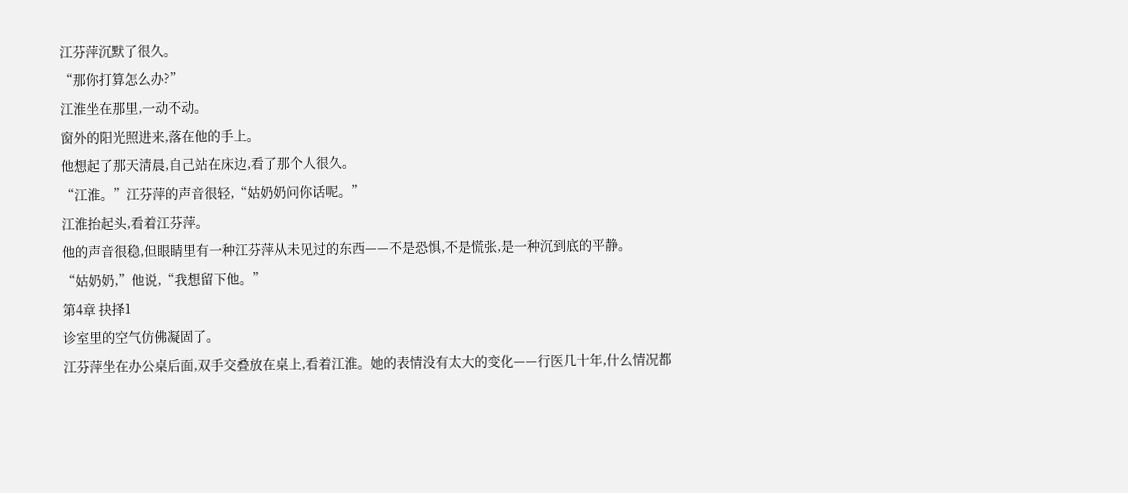江芬萍沉默了很久。
“那你打算怎么办?”
江淮坐在那里,一动不动。
窗外的阳光照进来,落在他的手上。
他想起了那天清晨,自己站在床边,看了那个人很久。
“江淮。”江芬萍的声音很轻,“姑奶奶问你话呢。”
江淮抬起头,看着江芬萍。
他的声音很稳,但眼睛里有一种江芬萍从未见过的东西——不是恐惧,不是慌张,是一种沉到底的平静。
“姑奶奶,”他说,“我想留下他。”
第4章 抉择1
诊室里的空气仿佛凝固了。
江芬萍坐在办公桌后面,双手交叠放在桌上,看着江淮。她的表情没有太大的变化——行医几十年,什么情况都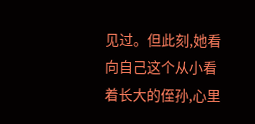见过。但此刻,她看向自己这个从小看着长大的侄孙,心里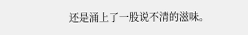还是涌上了一股说不清的滋味。